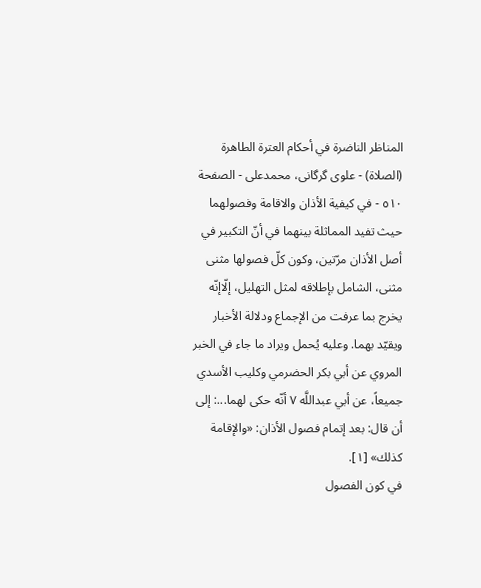المناظر الناضرة في أحکام العترة الطاهرة (الصلاة) - علوی گرگانی، محمدعلی - الصفحة ٥١٠ - في كيفية الأذان والاقامة وفصولهما
حيث تفيد المماثلة بينهما في أنّ التكبير في أصل الأذان مرّتين، وكون كلّ فصولها مثنى مثنى، الشامل بإطلاقه لمثل التهليل، إلّاإنّه يخرج بما عرفت من الإجماع ودلالة الأخبار ويقيّد بهما. وعليه يُحمل ويراد ما جاء في الخبر المروي عن أبي بكر الحضرمي وكليب الأسدي جميعاً، عن أبي عبداللَّه ٧ أنّه حكى لهما...: إلى أن قال: بعد إتمام فصول الأذان: «والإقامة كذلك» [١].
في كون الفصول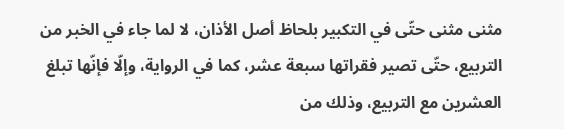مثنى مثنى حتّى في التكبير بلحاظ أصل الأذان، لا لما جاء في الخبر من التربيع، حتّى تصير فقراتها سبعة عشر، كما في الرواية، وإلّا فإنّها تبلغ العشرين مع التربيع، وذلك من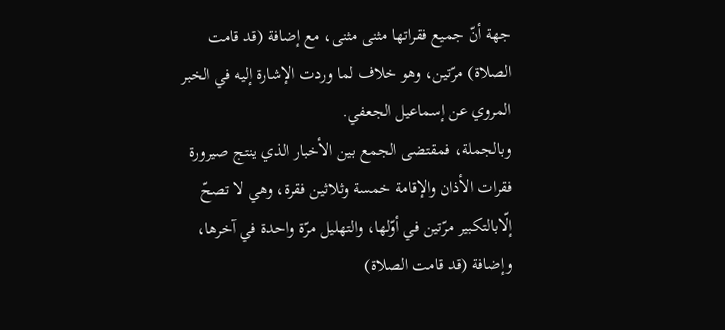جهة أنّ جميع فقراتها مثنى مثنى، مع إضافة (قد قامت الصلاة) مرّتين، وهو خلاف لما وردت الإشارة إليه في الخبر المروي عن إسماعيل الجعفي.
وبالجملة، فمقتضى الجمع بين الأخبار الذي ينتج صيرورة فقرات الأذان والإقامة خمسة وثلاثين فقرة، وهي لا تصحّ إلّابالتكبير مرّتين في أوّلها، والتهليل مرّة واحدة في آخرها، وإضافة (قد قامت الصلاة)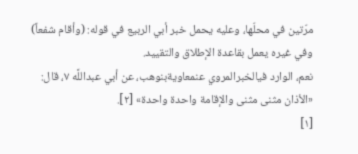مرّتين في محلّها، وعليه يحمل خبر أبي الربيع في قوله: (وأقام شفعاً) وفي غيره يعمل بقاعدة الإطلاق والتقييد.
نعم، الوارد فيالخبرالمروي عنمعاويةبنوهب، عن أبي عبداللَّه ٧، قال:
«الأذان مثنى مثنى والإقامة واحدة واحدة» [٢].
[١]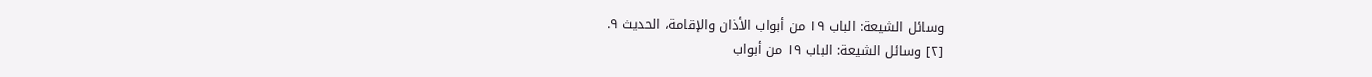وسائل الشيعة: الباب ١٩ من أبواب الأذان والإقامة، الحديث ٩.
[٢] وسائل الشيعة: الباب ١٩ من أبواب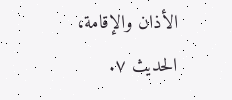الأذان والإقامة، الحديث ٧.